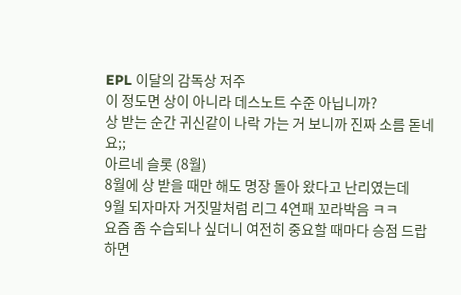EPL 이달의 감독상 저주
이 정도면 상이 아니라 데스노트 수준 아닙니까?
상 받는 순간 귀신같이 나락 가는 거 보니까 진짜 소름 돋네요;;
아르네 슬롯 (8월)
8월에 상 받을 때만 해도 명장 돌아 왔다고 난리였는데
9월 되자마자 거짓말처럼 리그 4연패 꼬라박음 ㅋㅋ
요즘 좀 수습되나 싶더니 여전히 중요할 때마다 승점 드랍하면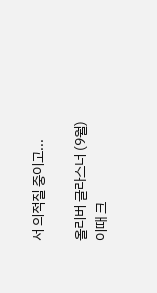서 의적질 중이고...

올리버 글라스너 (9월)
이때 크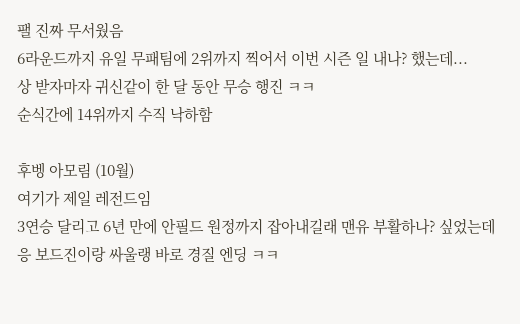팰 진짜 무서웠음
6라운드까지 유일 무패팀에 2위까지 찍어서 이번 시즌 일 내나? 했는데...
상 받자마자 귀신같이 한 달 동안 무승 행진 ㅋㅋ
순식간에 14위까지 수직 낙하함

후벵 아모림 (10월)
여기가 제일 레전드임
3연승 달리고 6년 만에 안필드 원정까지 잡아내길래 맨유 부활하나? 싶었는데
응 보드진이랑 싸울랭 바로 경질 엔딩 ㅋㅋ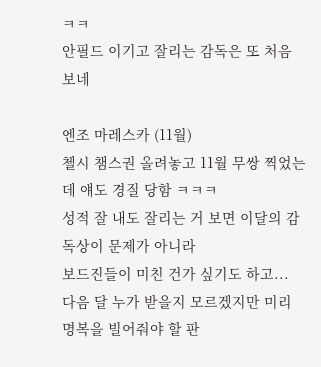ㅋㅋ
안필드 이기고 잘리는 감독은 또 처음 보네

엔조 마레스카 (11월)
첼시 챔스권 올려놓고 11월 무쌍 찍었는데 얘도 경질 당함 ㅋㅋㅋ
성적 잘 내도 잘리는 거 보면 이달의 감독상이 문제가 아니라
보드진들이 미친 건가 싶기도 하고...
다음 달 누가 받을지 모르겠지만 미리 명복을 빌어줘야 할 판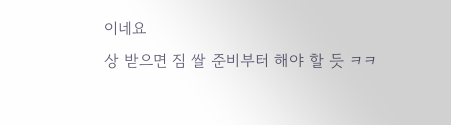이네요
상 받으면 짐 쌀 준비부터 해야 할 듯 ㅋㅋ